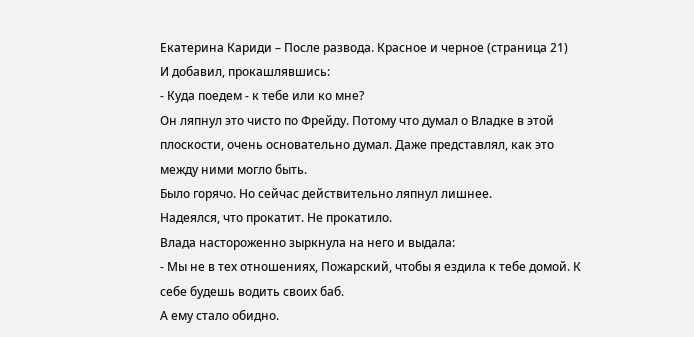Екатерина Кариди – После развода. Красное и черное (страница 21)
И добавил, прокашлявшись:
- Куда поедем - к тебе или ко мне?
Он ляпнул это чисто по Фрейду. Потому что думал о Владке в этой плоскости, очень основательно думал. Даже представлял, как это между ними могло быть.
Было горячо. Но сейчас действительно ляпнул лишнее.
Надеялся, что прокатит. Не прокатило.
Влада настороженно зыркнула на него и выдала:
- Мы не в тех отношениях, Пожарский, чтобы я ездила к тебе домой. К себе будешь водить своих баб.
А ему стало обидно.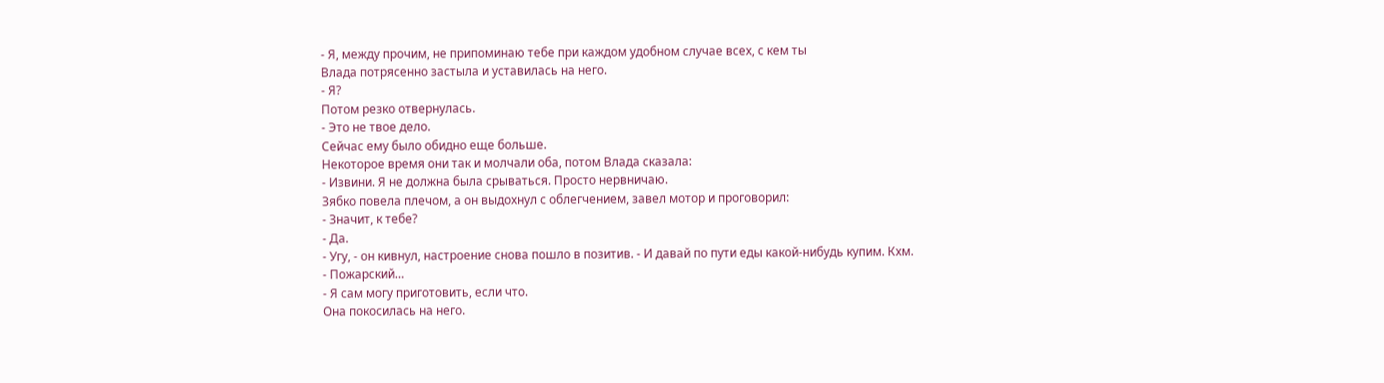- Я, между прочим, не припоминаю тебе при каждом удобном случае всех, с кем ты
Влада потрясенно застыла и уставилась на него.
- Я?
Потом резко отвернулась.
- Это не твое дело.
Сейчас ему было обидно еще больше.
Некоторое время они так и молчали оба, потом Влада сказала:
- Извини. Я не должна была срываться. Просто нервничаю.
Зябко повела плечом, а он выдохнул с облегчением, завел мотор и проговорил:
- Значит, к тебе?
- Да.
- Угу, - он кивнул, настроение снова пошло в позитив. - И давай по пути еды какой-нибудь купим. Кхм.
- Пожарский…
- Я сам могу приготовить, если что.
Она покосилась на него.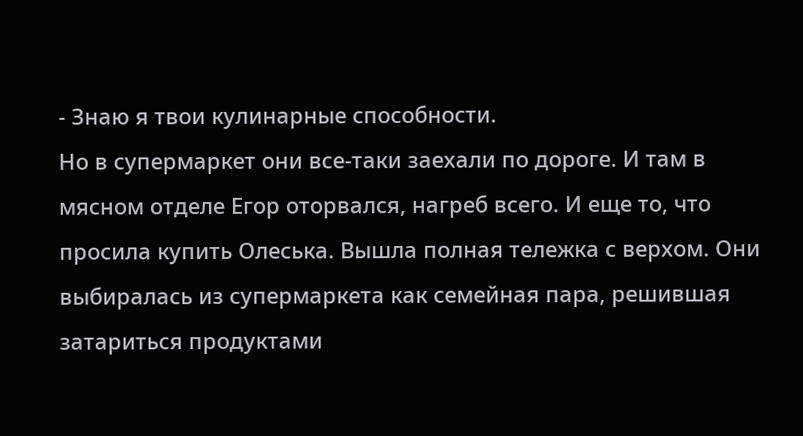- Знаю я твои кулинарные способности.
Но в супермаркет они все-таки заехали по дороге. И там в мясном отделе Егор оторвался, нагреб всего. И еще то, что просила купить Олеська. Вышла полная тележка с верхом. Они выбиралась из супермаркета как семейная пара, решившая затариться продуктами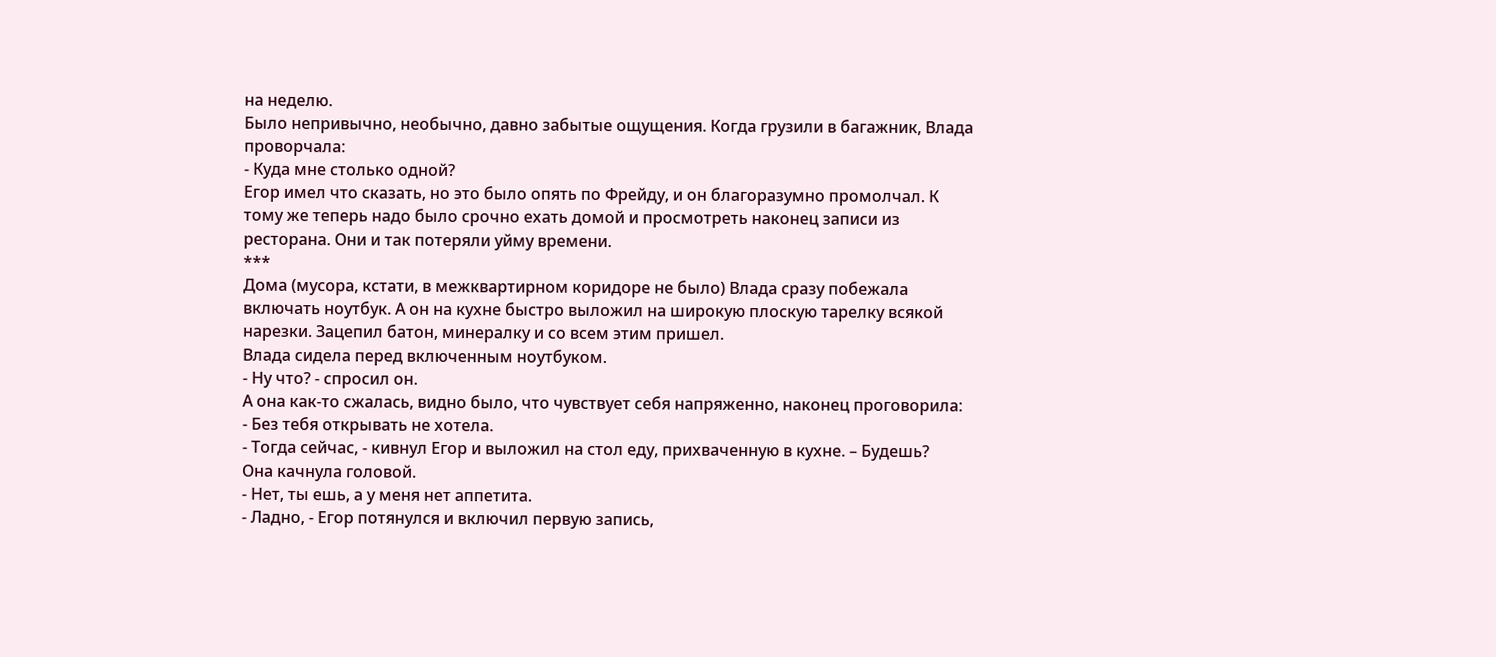на неделю.
Было непривычно, необычно, давно забытые ощущения. Когда грузили в багажник, Влада проворчала:
- Куда мне столько одной?
Егор имел что сказать, но это было опять по Фрейду, и он благоразумно промолчал. К тому же теперь надо было срочно ехать домой и просмотреть наконец записи из ресторана. Они и так потеряли уйму времени.
***
Дома (мусора, кстати, в межквартирном коридоре не было) Влада сразу побежала включать ноутбук. А он на кухне быстро выложил на широкую плоскую тарелку всякой нарезки. Зацепил батон, минералку и со всем этим пришел.
Влада сидела перед включенным ноутбуком.
- Ну что? - спросил он.
А она как-то сжалась, видно было, что чувствует себя напряженно, наконец проговорила:
- Без тебя открывать не хотела.
- Тогда сейчас, - кивнул Егор и выложил на стол еду, прихваченную в кухне. – Будешь?
Она качнула головой.
- Нет, ты ешь, а у меня нет аппетита.
- Ладно, - Егор потянулся и включил первую запись,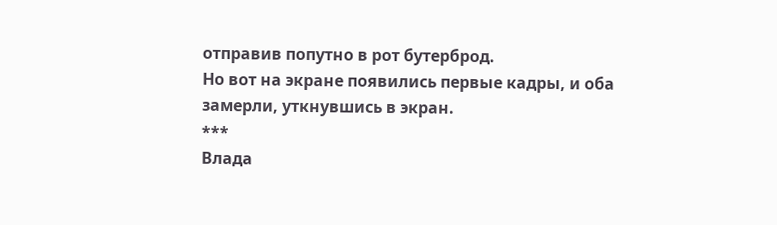отправив попутно в рот бутерброд.
Но вот на экране появились первые кадры, и оба замерли, уткнувшись в экран.
***
Влада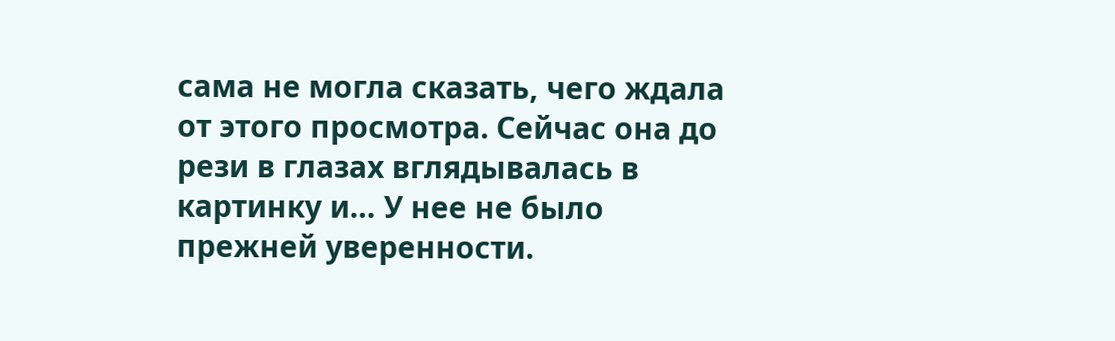сама не могла сказать, чего ждала от этого просмотра. Сейчас она до рези в глазах вглядывалась в картинку и… У нее не было прежней уверенности.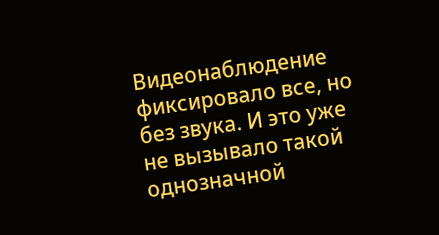Видеонаблюдение фиксировало все, но без звука. И это уже не вызывало такой однозначной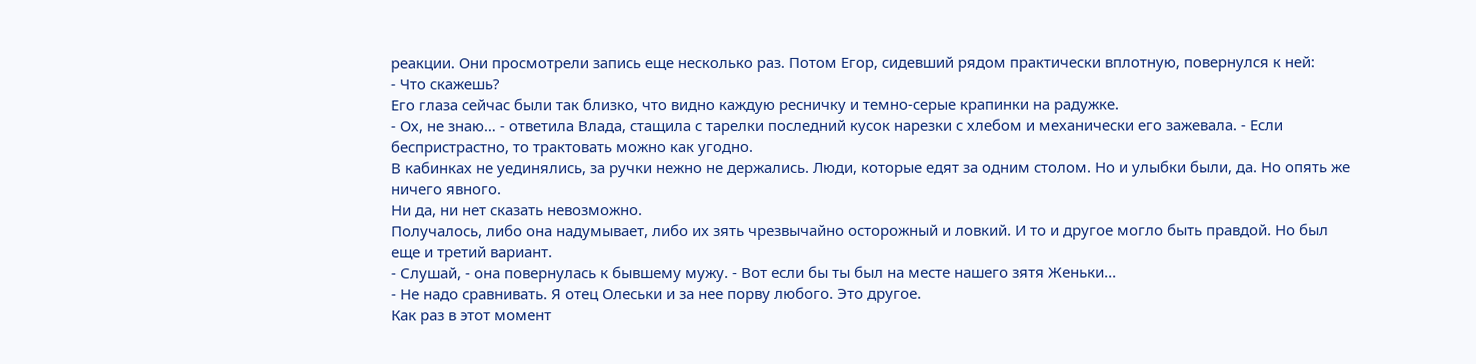реакции. Они просмотрели запись еще несколько раз. Потом Егор, сидевший рядом практически вплотную, повернулся к ней:
- Что скажешь?
Его глаза сейчас были так близко, что видно каждую ресничку и темно-серые крапинки на радужке.
- Ох, не знаю… - ответила Влада, стащила с тарелки последний кусок нарезки с хлебом и механически его зажевала. - Если беспристрастно, то трактовать можно как угодно.
В кабинках не уединялись, за ручки нежно не держались. Люди, которые едят за одним столом. Но и улыбки были, да. Но опять же ничего явного.
Ни да, ни нет сказать невозможно.
Получалось, либо она надумывает, либо их зять чрезвычайно осторожный и ловкий. И то и другое могло быть правдой. Но был еще и третий вариант.
- Слушай, - она повернулась к бывшему мужу. - Вот если бы ты был на месте нашего зятя Женьки...
- Не надо сравнивать. Я отец Олеськи и за нее порву любого. Это другое.
Как раз в этот момент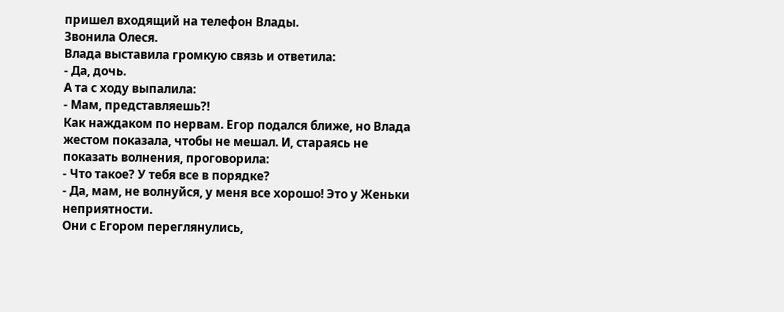пришел входящий на телефон Влады.
Звонила Олеся.
Влада выставила громкую связь и ответила:
- Да, дочь.
А та с ходу выпалила:
- Мам, представляешь?!
Как наждаком по нервам. Егор подался ближе, но Влада жестом показала, чтобы не мешал. И, стараясь не показать волнения, проговорила:
- Что такое? У тебя все в порядке?
- Да, мам, не волнуйся, у меня все хорошо! Это у Женьки неприятности.
Они с Егором переглянулись,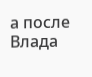а после Влада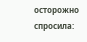осторожно спросила: